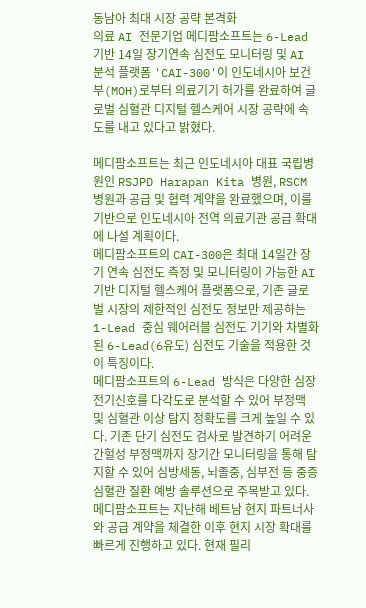동남아 최대 시장 공략 본격화
의료 AI 전문기업 메디팜소프트는 6-Lead 기반 14일 장기연속 심전도 모니터링 및 AI 분석 플랫폼 'CAI-300'이 인도네시아 보건부(MOH)로부터 의료기기 허가를 완료하여 글로벌 심혈관 디지털 헬스케어 시장 공략에 속도를 내고 있다고 밝혔다.

메디팜소프트는 최근 인도네시아 대표 국립병원인 RSJPD Harapan Kita 병원, RSCM 병원과 공급 및 협력 계약을 완료했으며, 이를 기반으로 인도네시아 전역 의료기관 공급 확대에 나설 계획이다.
메디팜소프트의 CAI-300은 최대 14일간 장기 연속 심전도 측정 및 모니터링이 가능한 AI 기반 디지털 헬스케어 플랫폼으로, 기존 글로벌 시장의 제한적인 심전도 정보만 제공하는 1-Lead 중심 웨어러블 심전도 기기와 차별화된 6-Lead(6유도) 심전도 기술을 적용한 것이 특징이다.
메디팜소프트의 6-Lead 방식은 다양한 심장 전기신호를 다각도로 분석할 수 있어 부정맥 및 심혈관 이상 탐지 정확도를 크게 높일 수 있다. 기존 단기 심전도 검사로 발견하기 어려운 간헐성 부정맥까지 장기간 모니터링을 통해 탐지할 수 있어 심방세동, 뇌졸중, 심부전 등 중증 심혈관 질환 예방 솔루션으로 주목받고 있다.
메디팜소프트는 지난해 베트남 현지 파트너사와 공급 계약을 체결한 이후 현지 시장 확대를 빠르게 진행하고 있다. 현재 필리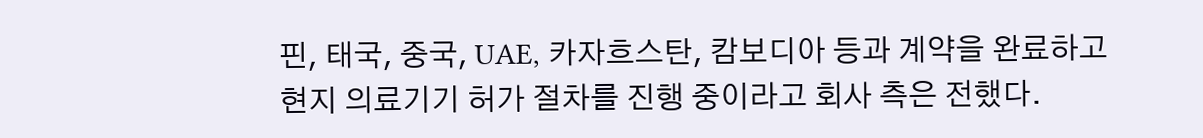핀, 태국, 중국, UAE, 카자흐스탄, 캄보디아 등과 계약을 완료하고 현지 의료기기 허가 절차를 진행 중이라고 회사 측은 전했다.